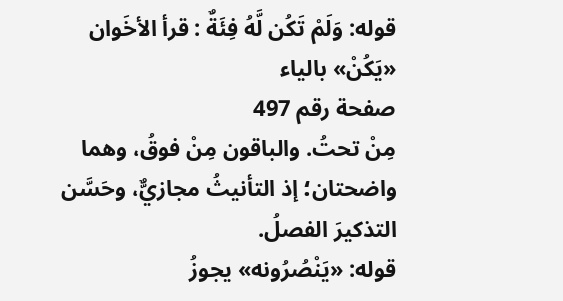قوله: وَلَمْ تَكُن لَّهُ فِئَةٌ : قرأ الأخَوان «يَكُنْ» بالياء
صفحة رقم 497
مِنْ تحتُ. والباقون مِنْ فوقُ، وهما واضحتان؛ إذ التأنيثُ مجازيٌّ، وحَسَّن التذكيرَ الفصلُ.
قوله: «يَنْصُرُونه» يجوزُ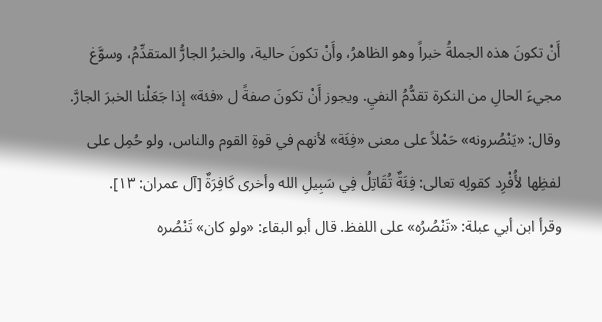أَنْ تكونَ هذه الجملةُ خبراً وهو الظاهرُ، وأَنْ تكونَ حالية، والخبرُ الجارُّ المتقدِّمُ، وسوَّغ مجيءَ الحالِ من النكرة تقدُّمُ النفيِ. ويجوز أَنْ تكونَ صفةً ل «فئة» إذا جَعَلْنا الخبرَ الجارَّ.
وقال: «يَنْصُرونه» حَمْلاً على معنى «فِئَة» لأنهم في قوةِ القوم والناس، ولو حُمِل على لفظِها لأُفْرِد كقولِه تعالى: فِئَةٌ تُقَاتِلُ فِي سَبِيلِ الله وأخرى كَافِرَةٌ [آل عمران: ١٣].
وقرأ ابن أبي عبلة: «تَنْصُرُه» على اللفظ. قال أبو البقاء: «ولو كان» تَنْصُره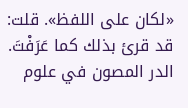«لكان على اللفظ». قلت: قد قرئ بذلك كما عَرَفْتَ.
الدر المصون في علوم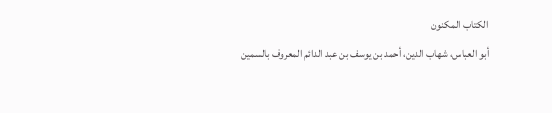الكتاب المكنون
أبو العباس، شهاب الدين، أحمد بن يوسف بن عبد الدائم المعروف بالسمين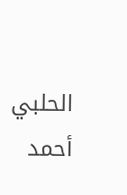الحلبي
أحمد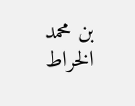بن محمد الخراط